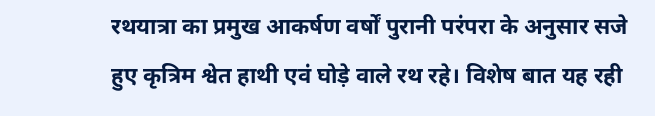रथयात्रा का प्रमुख आकर्षण वर्षों पुरानी परंपरा के अनुसार सजे हुए कृत्रिम श्वेत हाथी एवं घोड़े वाले रथ रहे। विशेष बात यह रही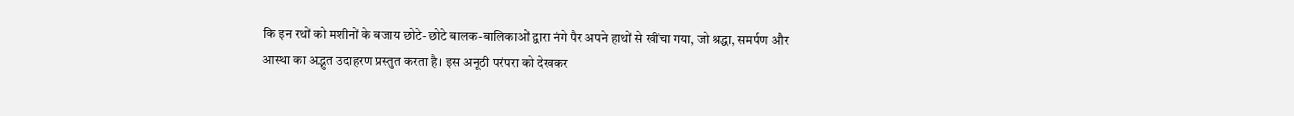कि इन रथों को मशीनों के बजाय छोटे-छोटे बालक-बालिकाओं द्वारा नंगे पैर अपने हाथों से खींचा गया, जो श्रद्धा, समर्पण और आस्था का अद्भुत उदाहरण प्रस्तुत करता है। इस अनूठी परंपरा को देखकर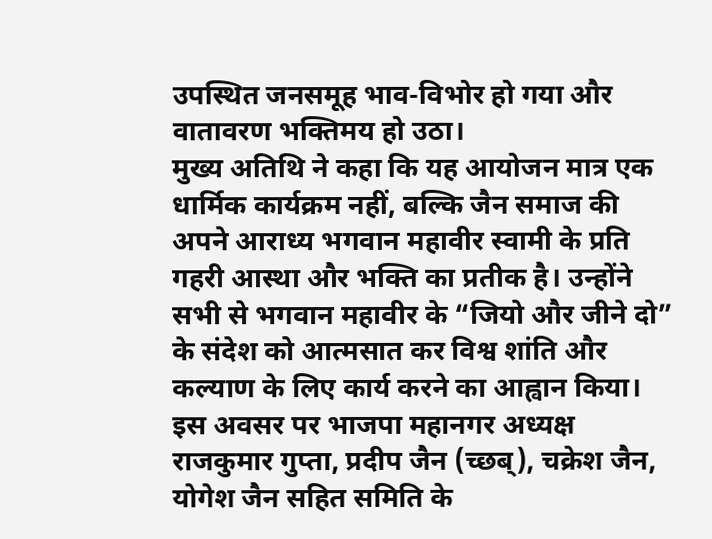उपस्थित जनसमूह भाव-विभोर हो गया और वातावरण भक्तिमय हो उठा।
मुख्य अतिथि ने कहा कि यह आयोजन मात्र एक धार्मिक कार्यक्रम नहीं, बल्कि जैन समाज की अपने आराध्य भगवान महावीर स्वामी के प्रति गहरी आस्था और भक्ति का प्रतीक है। उन्होंने सभी से भगवान महावीर के “जियो और जीने दो” के संदेश को आत्मसात कर विश्व शांति और कल्याण के लिए कार्य करने का आह्वान किया।
इस अवसर पर भाजपा महानगर अध्यक्ष राजकुमार गुप्ता, प्रदीप जैन (च्छब्), चक्रेश जैन, योगेश जैन सहित समिति के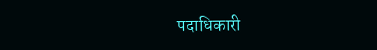पदाधिकारी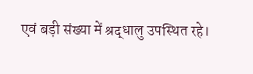एवं बड़ी संख्या में श्रद्धालु उपस्थित रहे।